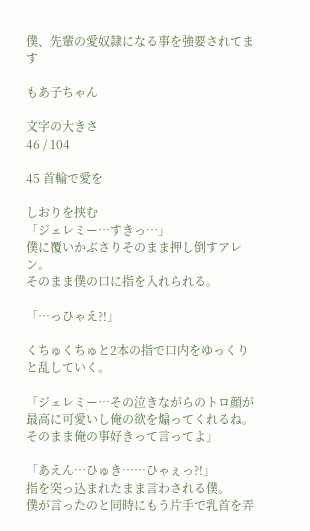僕、先輩の愛奴隷になる事を強要されてます

もあ子ちゃん

文字の大きさ
46 / 104

45 首輪で愛を

しおりを挟む
「ジェレミー…すきっ…」
僕に覆いかぶさりそのまま押し倒すアレン。
そのまま僕の口に指を入れられる。

「…っひゃえ?!」

くちゅくちゅと2本の指で口内をゆっくりと乱していく。

「ジェレミー…その泣きながらのトロ顔が最高に可愛いし俺の欲を煽ってくれるね。そのまま俺の事好きって言ってよ」

「あえん…ひゅき……ひゃぇっ?!」
指を突っ込まれたまま言わされる僕。
僕が言ったのと同時にもう片手で乳首を弄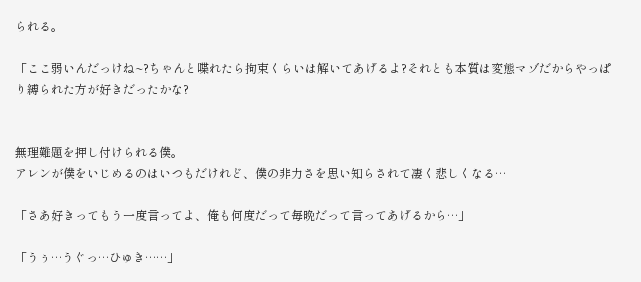られる。

「ここ弱いんだっけね~?ちゃんと喋れたら拘束くらいは解いてあげるよ?それとも本質は変態マゾだからやっぱり縛られた方が好きだったかな?


無理難題を押し付けられる僕。
アレンが僕をいじめるのはいつもだけれど、僕の非力さを思い知らされて凄く悲しくなる…

「さあ好きってもう一度言ってよ、俺も何度だって毎晩だって言ってあげるから…」

「うぅ…うぐっ…ひゅき……」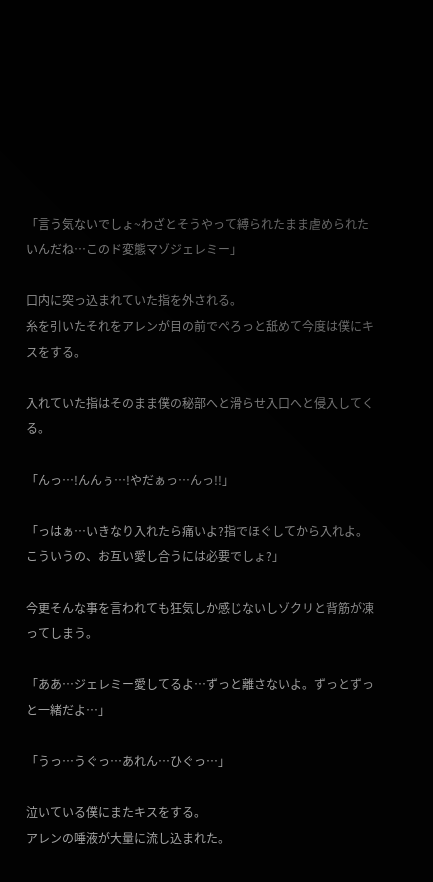「言う気ないでしょ~わざとそうやって縛られたまま虐められたいんだね…このド変態マゾジェレミー」

口内に突っ込まれていた指を外される。
糸を引いたそれをアレンが目の前でぺろっと舐めて今度は僕にキスをする。

入れていた指はそのまま僕の秘部へと滑らせ入口へと侵入してくる。

「んっ…!んんぅ…!やだぁっ…んっ!!」

「っはぁ…いきなり入れたら痛いよ?指でほぐしてから入れよ。こういうの、お互い愛し合うには必要でしょ?」

今更そんな事を言われても狂気しか感じないしゾクリと背筋が凍ってしまう。

「ああ…ジェレミー愛してるよ…ずっと離さないよ。ずっとずっと一緒だよ…」

「うっ…うぐっ…あれん…ひぐっ…」

泣いている僕にまたキスをする。
アレンの唾液が大量に流し込まれた。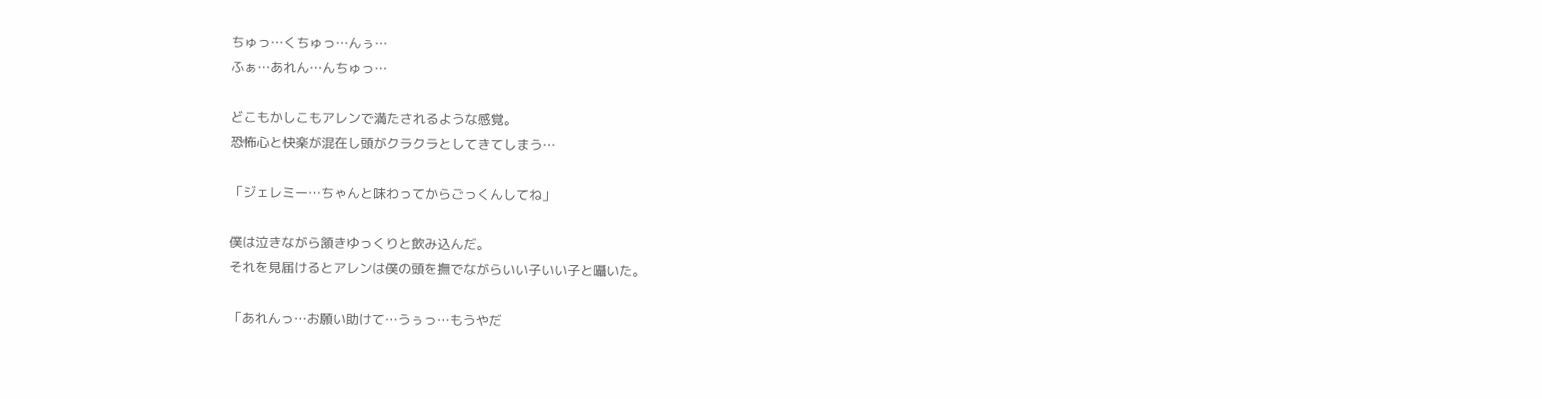ちゅっ…くちゅっ…んぅ…
ふぁ…あれん…んちゅっ…

どこもかしこもアレンで満たされるような感覚。
恐怖心と快楽が混在し頭がクラクラとしてきてしまう…

「ジェレミー…ちゃんと味わってからごっくんしてね」

僕は泣きながら頷きゆっくりと飲み込んだ。
それを見届けるとアレンは僕の頭を撫でながらいい子いい子と囁いた。

「あれんっ…お願い助けて…うぅっ…もうやだ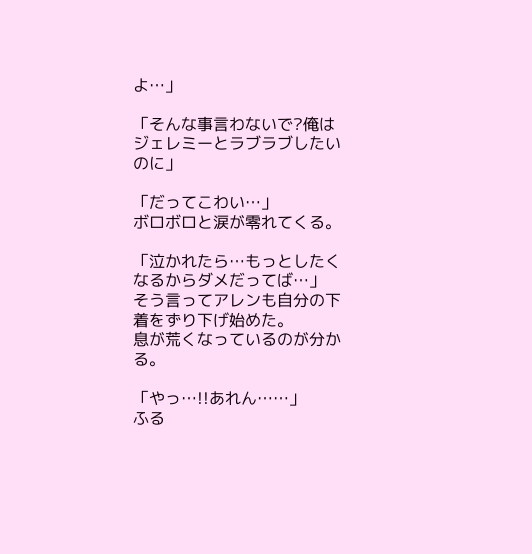よ…」

「そんな事言わないで?俺はジェレミーとラブラブしたいのに」

「だってこわい…」
ボロボロと涙が零れてくる。

「泣かれたら…もっとしたくなるからダメだってば…」
そう言ってアレンも自分の下着をずり下げ始めた。
息が荒くなっているのが分かる。

「やっ…!!あれん……」
ふる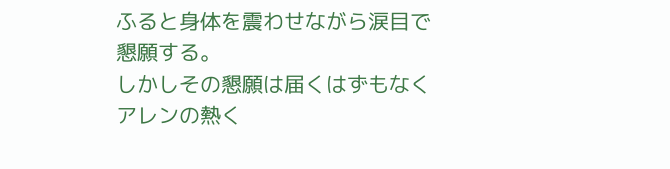ふると身体を震わせながら涙目で懇願する。
しかしその懇願は届くはずもなくアレンの熱く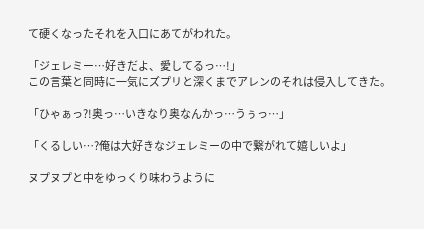て硬くなったそれを入口にあてがわれた。

「ジェレミー…好きだよ、愛してるっ…!」
この言葉と同時に一気にズプリと深くまでアレンのそれは侵入してきた。

「ひゃぁっ?!奥っ…いきなり奥なんかっ…うぅっ…」

「くるしい…?俺は大好きなジェレミーの中で繋がれて嬉しいよ」

ヌプヌプと中をゆっくり味わうように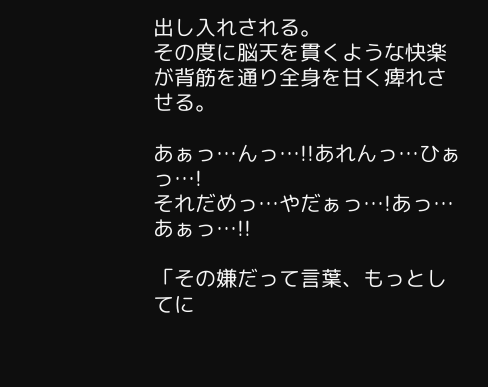出し入れされる。
その度に脳天を貫くような快楽が背筋を通り全身を甘く痺れさせる。

あぁっ…んっ…!!あれんっ…ひぁっ…!
それだめっ…やだぁっ…!あっ…あぁっ…!!

「その嫌だって言葉、もっとしてに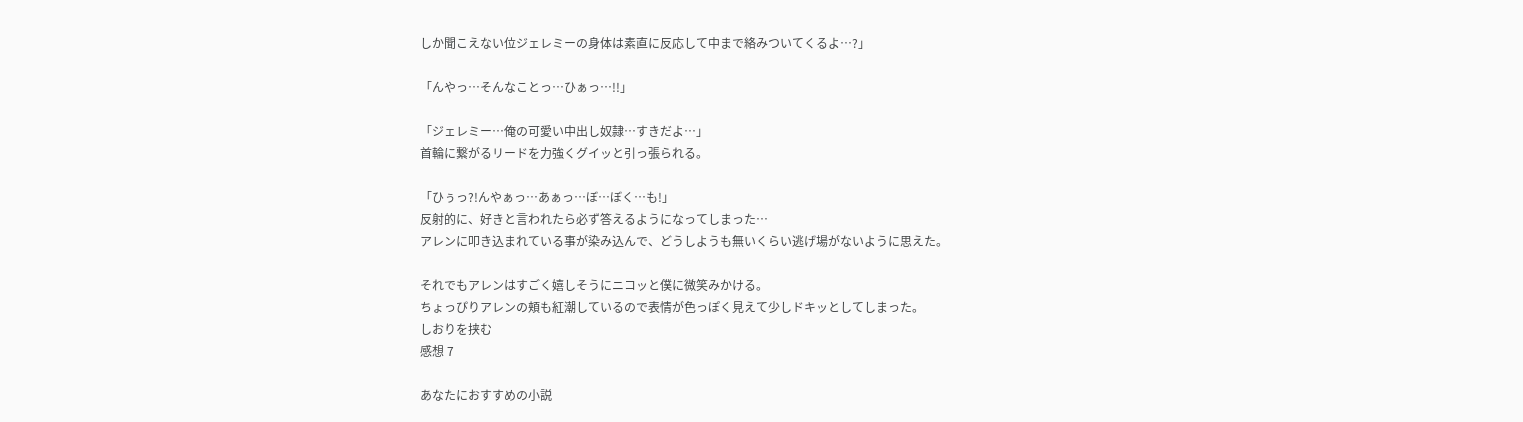しか聞こえない位ジェレミーの身体は素直に反応して中まで絡みついてくるよ…?」

「んやっ…そんなことっ…ひぁっ…!!」

「ジェレミー…俺の可愛い中出し奴隷…すきだよ…」
首輪に繋がるリードを力強くグイッと引っ張られる。

「ひぅっ?!んやぁっ…あぁっ…ぼ…ぼく…も!」
反射的に、好きと言われたら必ず答えるようになってしまった…
アレンに叩き込まれている事が染み込んで、どうしようも無いくらい逃げ場がないように思えた。

それでもアレンはすごく嬉しそうにニコッと僕に微笑みかける。
ちょっぴりアレンの頬も紅潮しているので表情が色っぽく見えて少しドキッとしてしまった。
しおりを挟む
感想 7

あなたにおすすめの小説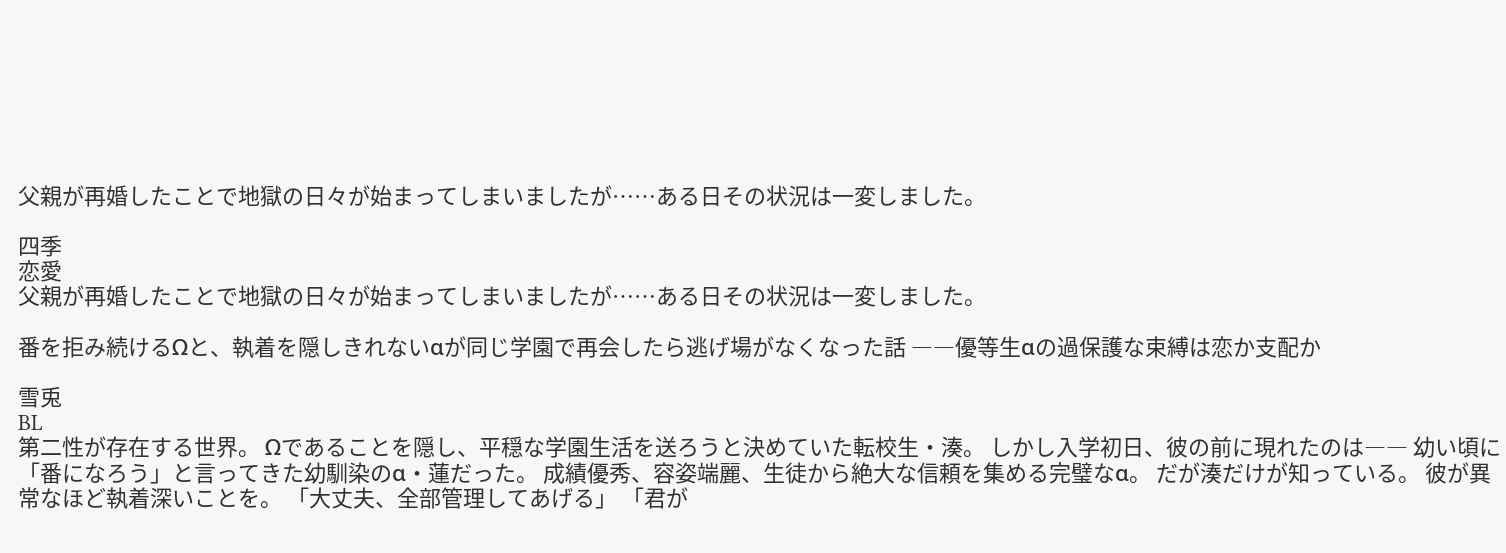父親が再婚したことで地獄の日々が始まってしまいましたが……ある日その状況は一変しました。

四季
恋愛
父親が再婚したことで地獄の日々が始まってしまいましたが……ある日その状況は一変しました。

番を拒み続けるΩと、執着を隠しきれないαが同じ学園で再会したら逃げ場がなくなった話 ――優等生αの過保護な束縛は恋か支配か

雪兎
BL
第二性が存在する世界。 Ωであることを隠し、平穏な学園生活を送ろうと決めていた転校生・湊。 しかし入学初日、彼の前に現れたのは―― 幼い頃に「番になろう」と言ってきた幼馴染のα・蓮だった。 成績優秀、容姿端麗、生徒から絶大な信頼を集める完璧なα。 だが湊だけが知っている。 彼が異常なほど執着深いことを。 「大丈夫、全部管理してあげる」 「君が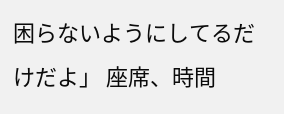困らないようにしてるだけだよ」 座席、時間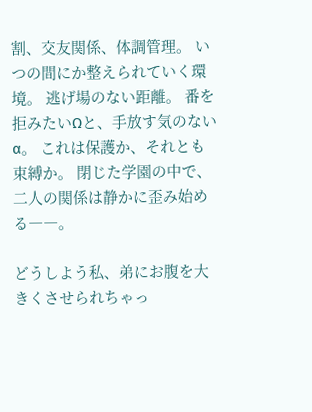割、交友関係、体調管理。 いつの間にか整えられていく環境。 逃げ場のない距離。 番を拒みたいΩと、手放す気のないα。 これは保護か、それとも束縛か。 閉じた学園の中で、二人の関係は静かに歪み始める――。

どうしよう私、弟にお腹を大きくさせられちゃっ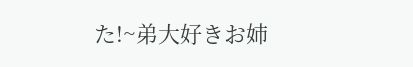た!~弟大好きお姉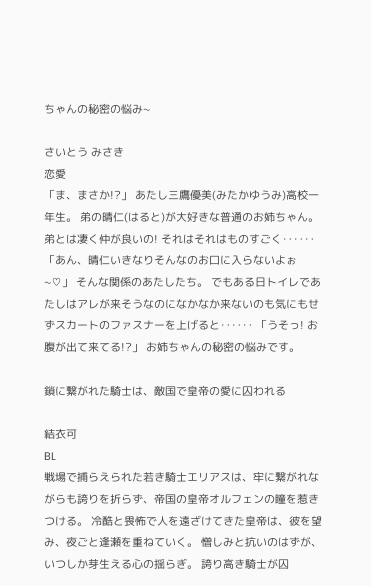ちゃんの秘密の悩み~

さいとう みさき
恋愛
「ま、まさか!?」 あたし三鷹優美(みたかゆうみ)高校一年生。 弟の晴仁(はると)が大好きな普通のお姉ちゃん。 弟とは凄く仲が良いの! それはそれはものすごく‥‥‥ 「あん、晴仁いきなりそんなのお口に入らないよぉ~♡」 そんな関係のあたしたち。 でもある日トイレであたしはアレが来そうなのになかなか来ないのも気にもせずスカートのファスナーを上げると‥‥‥ 「うそっ! お腹が出て来てる!?」 お姉ちゃんの秘密の悩みです。

鎖に繋がれた騎士は、敵国で皇帝の愛に囚われる

結衣可
BL
戦場で捕らえられた若き騎士エリアスは、牢に繋がれながらも誇りを折らず、帝国の皇帝オルフェンの瞳を惹きつける。 冷酷と畏怖で人を遠ざけてきた皇帝は、彼を望み、夜ごと逢瀬を重ねていく。 憎しみと抗いのはずが、いつしか芽生える心の揺らぎ。 誇り高き騎士が囚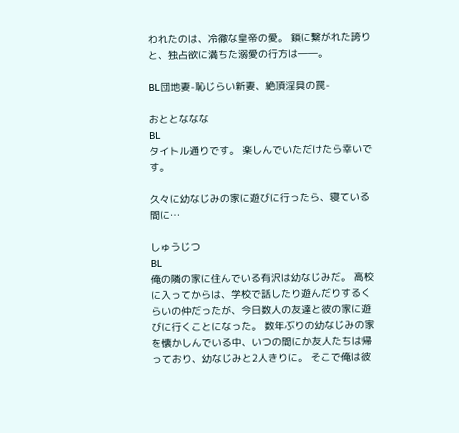われたのは、冷徹な皇帝の愛。 鎖に繋がれた誇りと、独占欲に満ちた溺愛の行方は――。

BL団地妻-恥じらい新妻、絶頂淫具の罠-

おととななな
BL
タイトル通りです。 楽しんでいただけたら幸いです。

久々に幼なじみの家に遊びに行ったら、寝ている間に…

しゅうじつ
BL
俺の隣の家に住んでいる有沢は幼なじみだ。 高校に入ってからは、学校で話したり遊んだりするくらいの仲だったが、今日数人の友達と彼の家に遊びに行くことになった。 数年ぶりの幼なじみの家を懐かしんでいる中、いつの間にか友人たちは帰っており、幼なじみと2人きりに。 そこで俺は彼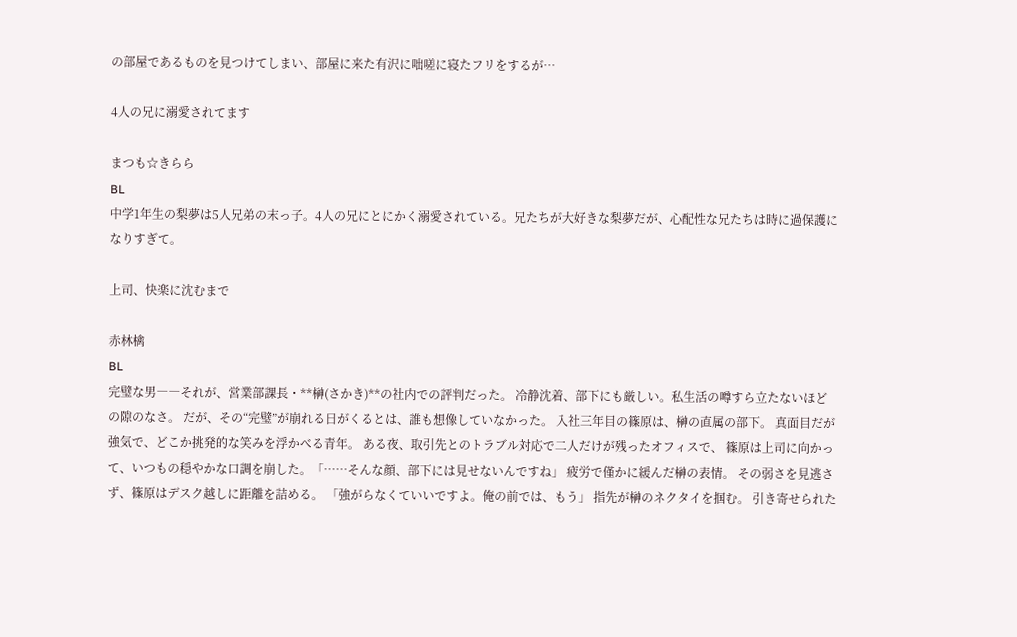の部屋であるものを見つけてしまい、部屋に来た有沢に咄嗟に寝たフリをするが…

4人の兄に溺愛されてます

まつも☆きらら
BL
中学1年生の梨夢は5人兄弟の末っ子。4人の兄にとにかく溺愛されている。兄たちが大好きな梨夢だが、心配性な兄たちは時に過保護になりすぎて。

上司、快楽に沈むまで

赤林檎
BL
完璧な男――それが、営業部課長・**榊(さかき)**の社内での評判だった。 冷静沈着、部下にも厳しい。私生活の噂すら立たないほどの隙のなさ。 だが、その“完璧”が崩れる日がくるとは、誰も想像していなかった。 入社三年目の篠原は、榊の直属の部下。 真面目だが強気で、どこか挑発的な笑みを浮かべる青年。 ある夜、取引先とのトラブル対応で二人だけが残ったオフィスで、 篠原は上司に向かって、いつもの穏やかな口調を崩した。「……そんな顔、部下には見せないんですね」 疲労で僅かに緩んだ榊の表情。 その弱さを見逃さず、篠原はデスク越しに距離を詰める。 「強がらなくていいですよ。俺の前では、もう」 指先が榊のネクタイを掴む。 引き寄せられた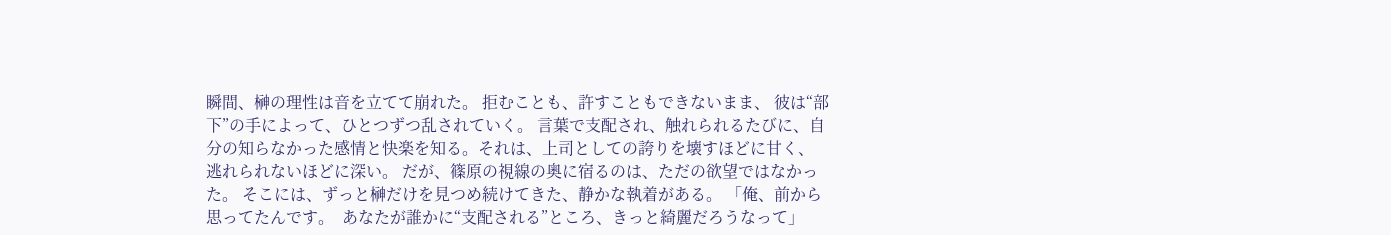瞬間、榊の理性は音を立てて崩れた。 拒むことも、許すこともできないまま、 彼は“部下”の手によって、ひとつずつ乱されていく。 言葉で支配され、触れられるたびに、自分の知らなかった感情と快楽を知る。それは、上司としての誇りを壊すほどに甘く、逃れられないほどに深い。 だが、篠原の視線の奥に宿るのは、ただの欲望ではなかった。 そこには、ずっと榊だけを見つめ続けてきた、静かな執着がある。 「俺、前から思ってたんです。  あなたが誰かに“支配される”ところ、きっと綺麗だろうなって」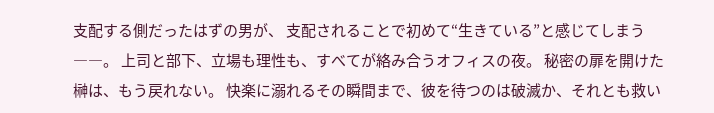支配する側だったはずの男が、 支配されることで初めて“生きている”と感じてしまう――。 上司と部下、立場も理性も、すべてが絡み合うオフィスの夜。 秘密の扉を開けた榊は、もう戻れない。 快楽に溺れるその瞬間まで、彼を待つのは破滅か、それとも救い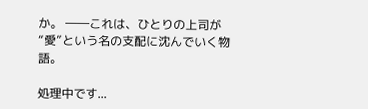か。 ――これは、ひとりの上司が“愛”という名の支配に沈んでいく物語。

処理中です...